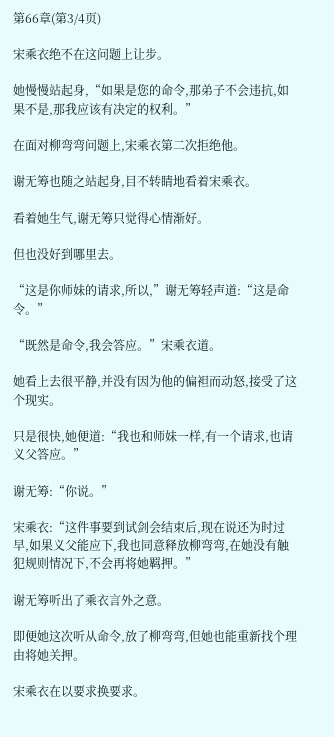第66章(第3/4页)

宋乘衣绝不在这问题上让步。

她慢慢站起身,“如果是您的命令,那弟子不会违抗,如果不是,那我应该有决定的权利。”

在面对柳弯弯问题上,宋乘衣第二次拒绝他。

谢无筹也随之站起身,目不转睛地看着宋乘衣。

看着她生气,谢无筹只觉得心情渐好。

但也没好到哪里去。

“这是你师妹的请求,所以,”谢无筹轻声道:“这是命令。”

“既然是命令,我会答应。”宋乘衣道。

她看上去很平静,并没有因为他的偏袒而动怒,接受了这个现实。

只是很快,她便道:“我也和师妹一样,有一个请求,也请义父答应。”

谢无筹:“你说。”

宋乘衣:“这件事要到试剑会结束后,现在说还为时过早,如果义父能应下,我也同意释放柳弯弯,在她没有触犯规则情况下,不会再将她羁押。”

谢无筹听出了乘衣言外之意。

即便她这次听从命令,放了柳弯弯,但她也能重新找个理由将她关押。

宋乘衣在以要求换要求。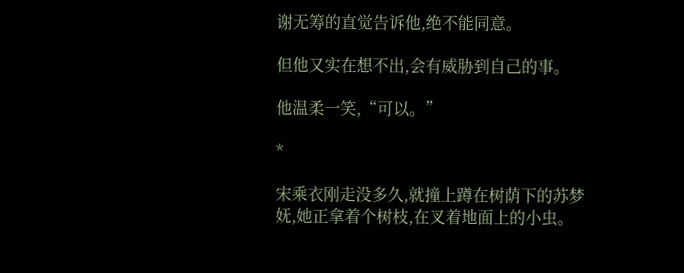谢无筹的直觉告诉他,绝不能同意。

但他又实在想不出,会有威胁到自己的事。

他温柔一笑,“可以。”

*

宋乘衣刚走没多久,就撞上蹲在树荫下的苏梦妩,她正拿着个树枝,在叉着地面上的小虫。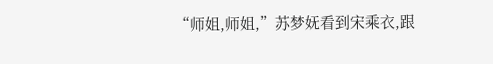“师姐,师姐,”苏梦妩看到宋乘衣,跟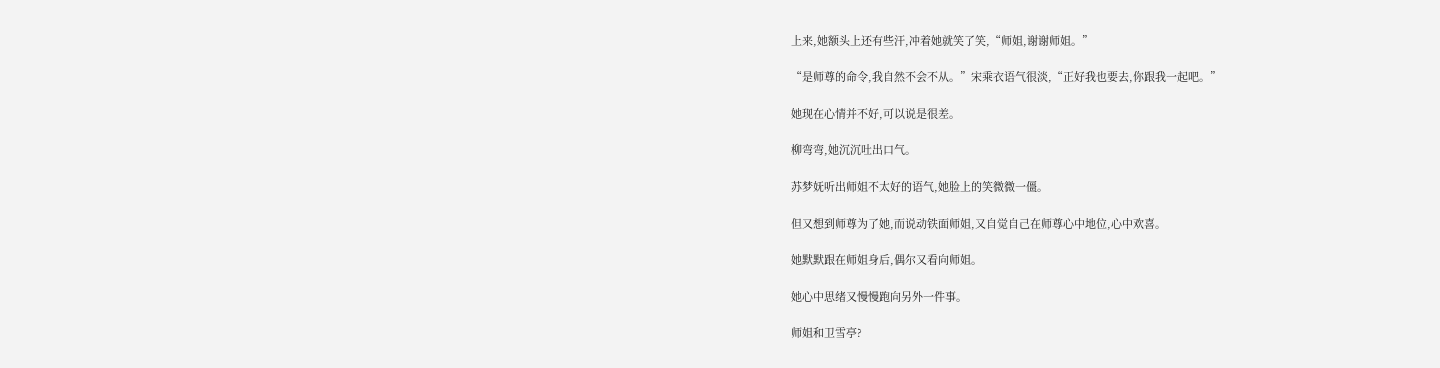上来,她额头上还有些汗,冲着她就笑了笑,“师姐,谢谢师姐。”

“是师尊的命令,我自然不会不从。”宋乘衣语气很淡,“正好我也要去,你跟我一起吧。”

她现在心情并不好,可以说是很差。

柳弯弯,她沉沉吐出口气。

苏梦妩听出师姐不太好的语气,她脸上的笑微微一僵。

但又想到师尊为了她,而说动铁面师姐,又自觉自己在师尊心中地位,心中欢喜。

她默默跟在师姐身后,偶尔又看向师姐。

她心中思绪又慢慢跑向另外一件事。

师姐和卫雪亭?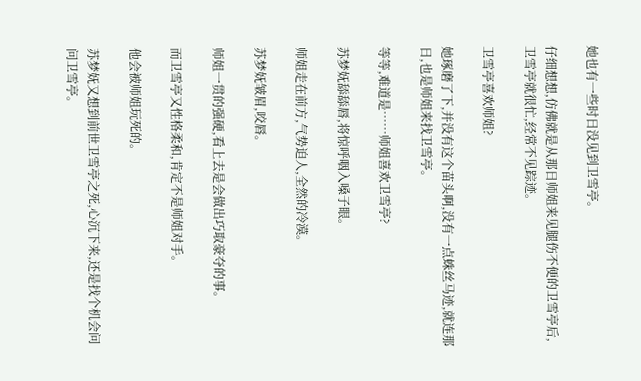她也有一些时日没见到卫雪亭。

仔细想想,仿佛就是从那日师姐来见腿伤不便的卫雪亭后,卫雪亭就很忙,经常不见踪迹。

卫雪亭喜欢师姐?

她琢磨了下,并没有这个苗头啊,没有一点蛛丝马迹,就连那日,也是师姐来找卫雪亭。

等等,难道是……师姐喜欢卫雪亭?

苏梦妩舔舔唇,将惊呼咽入嗓子眼。

师姐走在前方,气势迫人,全然的冷漠。

苏梦妩皱眉,咬唇。

师姐一贯的强硬,看上去是会做出巧取豪夺的事。

而卫雪亭又性格柔和,肯定不是师姐对手。

他会被师姐玩死的。

苏梦妩又想到前世卫雪亭之死,心沉下来,还是找个机会问问卫雪亭。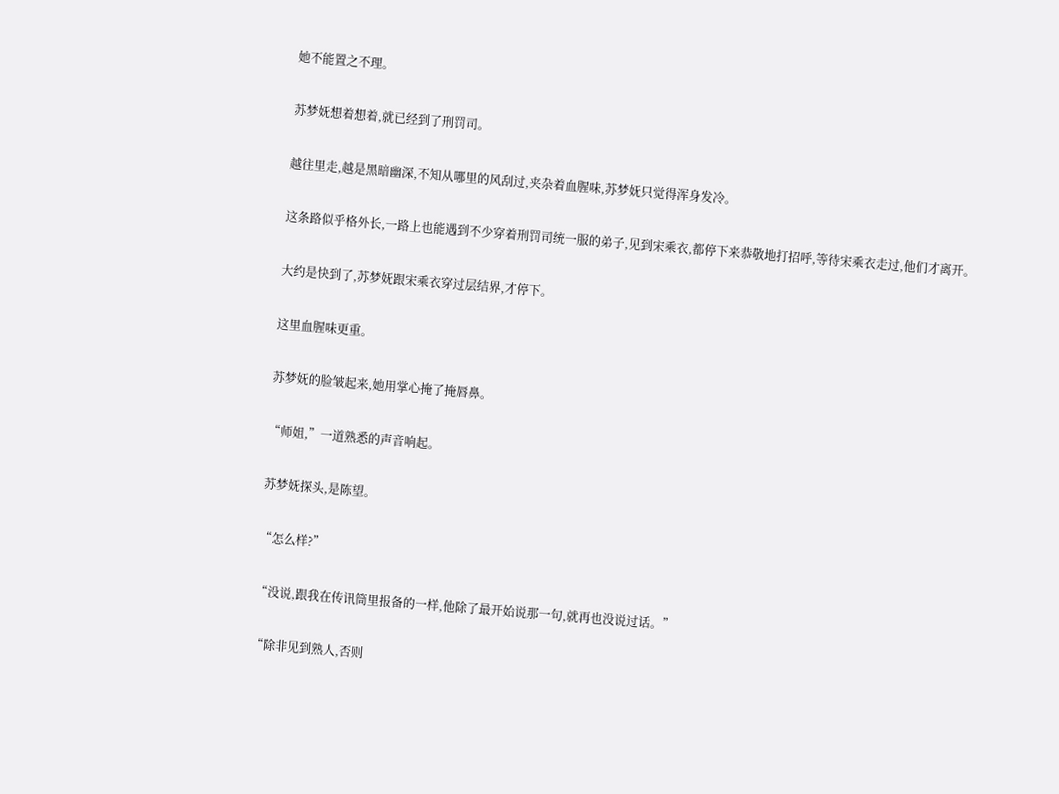她不能置之不理。

苏梦妩想着想着,就已经到了刑罚司。

越往里走,越是黑暗幽深,不知从哪里的风刮过,夹杂着血腥味,苏梦妩只觉得浑身发冷。

这条路似乎格外长,一路上也能遇到不少穿着刑罚司统一服的弟子,见到宋乘衣,都停下来恭敬地打招呼,等待宋乘衣走过,他们才离开。

大约是快到了,苏梦妩跟宋乘衣穿过层结界,才停下。

这里血腥味更重。

苏梦妩的脸皱起来,她用掌心掩了掩唇鼻。

“师姐,”一道熟悉的声音响起。

苏梦妩探头,是陈望。

“怎么样?”

“没说,跟我在传讯筒里报备的一样,他除了最开始说那一句,就再也没说过话。”

“除非见到熟人,否则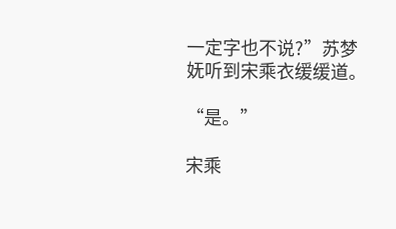一定字也不说?”苏梦妩听到宋乘衣缓缓道。

“是。”

宋乘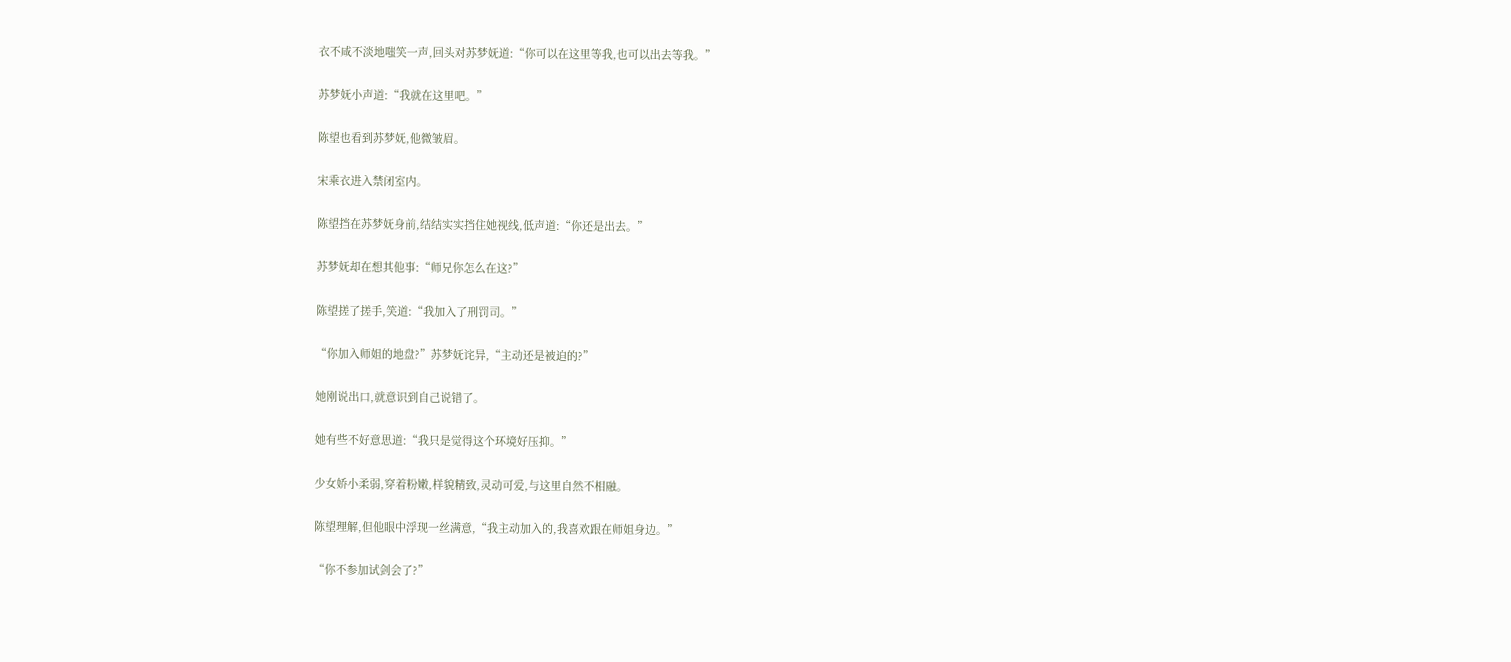衣不咸不淡地嗤笑一声,回头对苏梦妩道:“你可以在这里等我,也可以出去等我。”

苏梦妩小声道:“我就在这里吧。”

陈望也看到苏梦妩,他微皱眉。

宋乘衣进入禁闭室内。

陈望挡在苏梦妩身前,结结实实挡住她视线,低声道:“你还是出去。”

苏梦妩却在想其他事:“师兄你怎么在这?”

陈望搓了搓手,笑道:“我加入了刑罚司。”

“你加入师姐的地盘?”苏梦妩诧异,“主动还是被迫的?”

她刚说出口,就意识到自己说错了。

她有些不好意思道:“我只是觉得这个环境好压抑。”

少女娇小柔弱,穿着粉嫩,样貌精致,灵动可爱,与这里自然不相融。

陈望理解,但他眼中浮现一丝满意,“我主动加入的,我喜欢跟在师姐身边。”

“你不参加试剑会了?”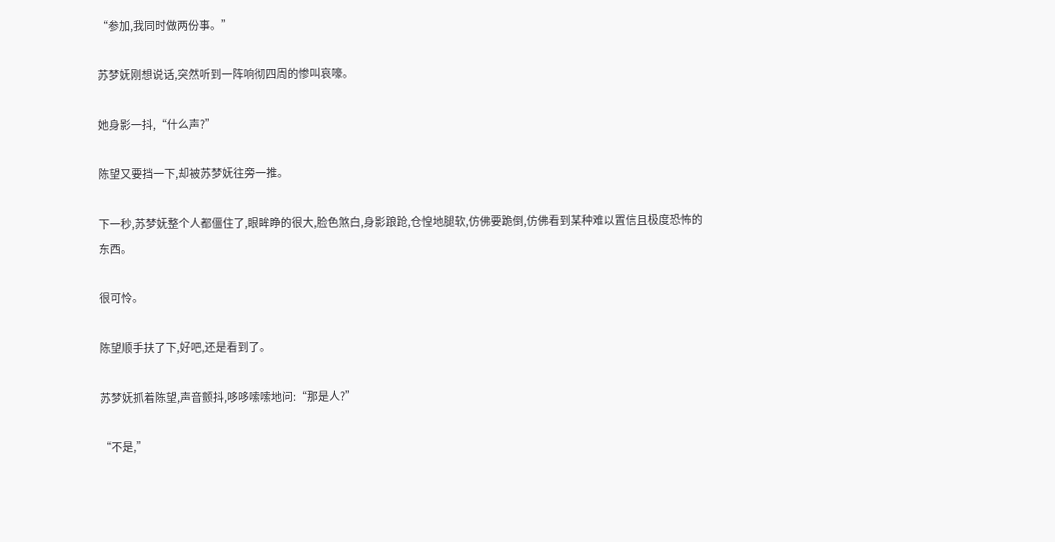“参加,我同时做两份事。”

苏梦妩刚想说话,突然听到一阵响彻四周的惨叫哀嚎。

她身影一抖,“什么声?”

陈望又要挡一下,却被苏梦妩往旁一推。

下一秒,苏梦妩整个人都僵住了,眼眸睁的很大,脸色煞白,身影踉跄,仓惶地腿软,仿佛要跪倒,仿佛看到某种难以置信且极度恐怖的东西。

很可怜。

陈望顺手扶了下,好吧,还是看到了。

苏梦妩抓着陈望,声音颤抖,哆哆嗦嗦地问:“那是人?”

“不是,”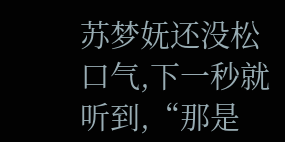苏梦妩还没松口气,下一秒就听到,“那是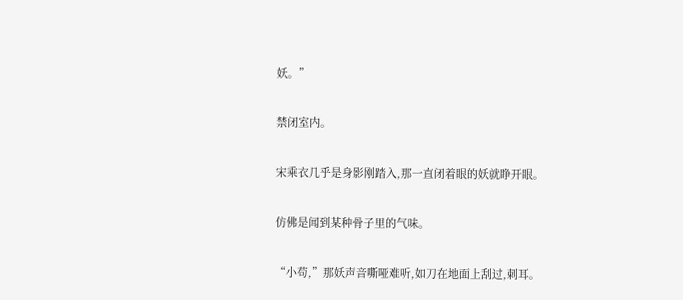妖。”

禁闭室内。

宋乘衣几乎是身影刚踏入,那一直闭着眼的妖就睁开眼。

仿佛是闻到某种骨子里的气味。

“小苟,”那妖声音嘶哑难听,如刀在地面上刮过,刺耳。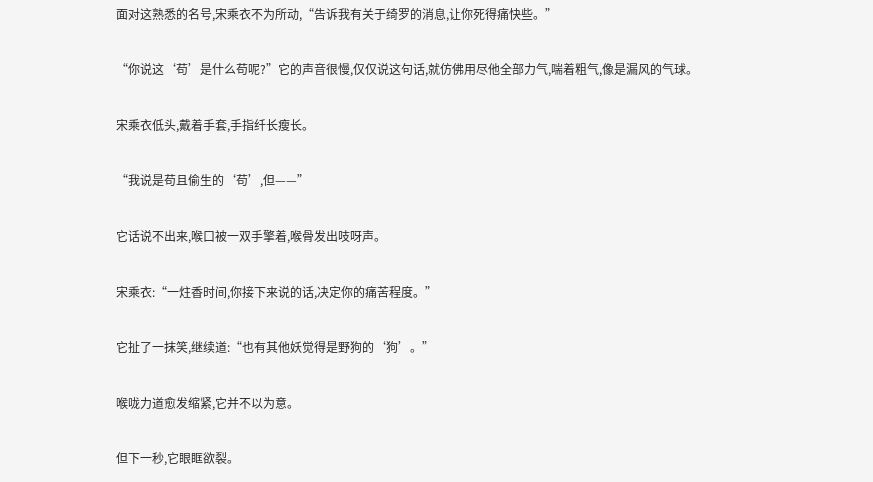面对这熟悉的名号,宋乘衣不为所动,“告诉我有关于绮罗的消息,让你死得痛快些。”

“你说这‘苟’是什么苟呢?”它的声音很慢,仅仅说这句话,就仿佛用尽他全部力气,喘着粗气,像是漏风的气球。

宋乘衣低头,戴着手套,手指纤长瘦长。

“我说是苟且偷生的‘苟’,但——”

它话说不出来,喉口被一双手擎着,喉骨发出吱呀声。

宋乘衣:“一炷香时间,你接下来说的话,决定你的痛苦程度。”

它扯了一抹笑,继续道:“也有其他妖觉得是野狗的‘狗’。”

喉咙力道愈发缩紧,它并不以为意。

但下一秒,它眼眶欲裂。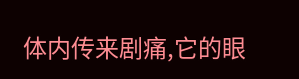体内传来剧痛,它的眼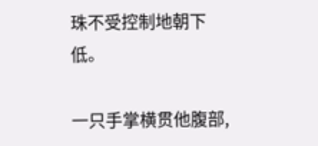珠不受控制地朝下低。

一只手掌横贯他腹部,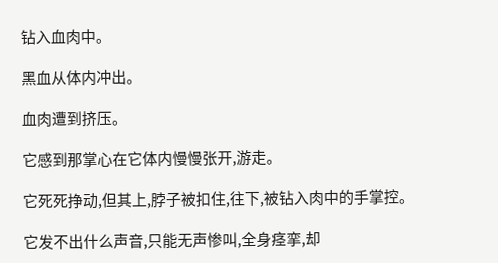钻入血肉中。

黑血从体内冲出。

血肉遭到挤压。

它感到那掌心在它体内慢慢张开,游走。

它死死挣动,但其上,脖子被扣住,往下,被钻入肉中的手掌控。

它发不出什么声音,只能无声惨叫,全身痉挛,却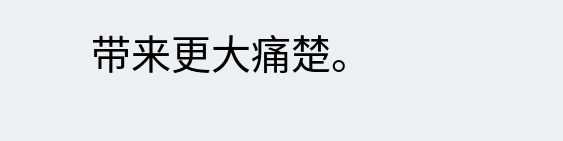带来更大痛楚。